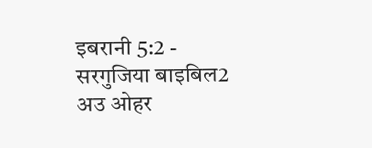इबरानी 5:2 - सरगुजिया बाइबिल2 अउ ओहर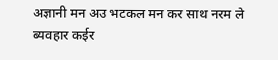अज्ञानी मन अउ भटकल मन कर साथ नरम ले ब्यवहार कईर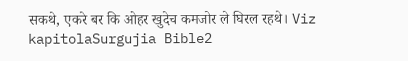सकथे, एकरे बर कि ओहर खुदेच कमजोर ले घिरल रहथे। Viz kapitolaSurgujia Bible2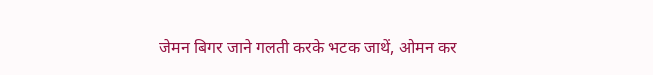जेमन बिगर जाने गलती करके भटक जाथें, ओमन कर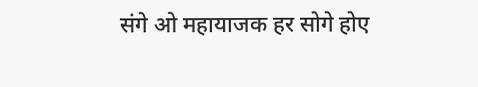संगे ओ महायाजक हर सोगे होए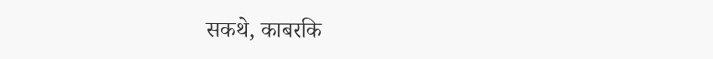सकथे, काबरकि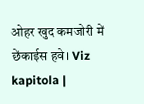ओहर खुद कमजोरी में छेंकाईस हवे। Viz kapitola |